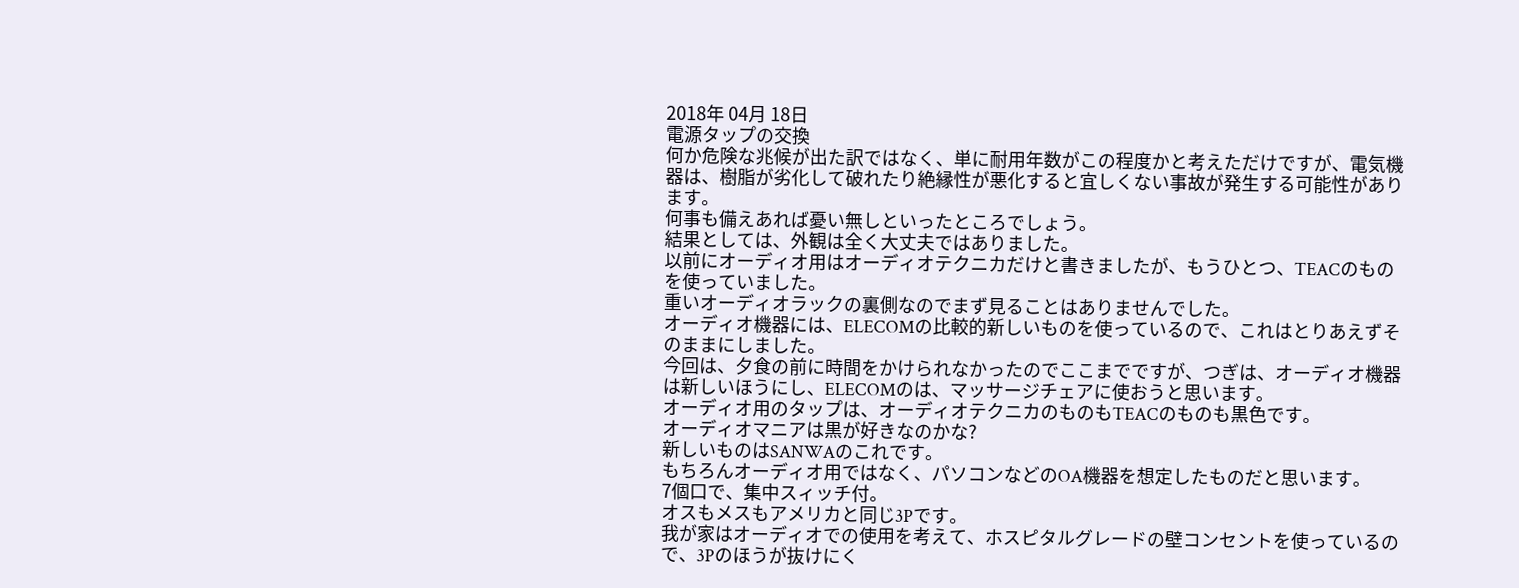2018年 04月 18日
電源タップの交換
何か危険な兆候が出た訳ではなく、単に耐用年数がこの程度かと考えただけですが、電気機器は、樹脂が劣化して破れたり絶縁性が悪化すると宜しくない事故が発生する可能性があります。
何事も備えあれば憂い無しといったところでしょう。
結果としては、外観は全く大丈夫ではありました。
以前にオーディオ用はオーディオテクニカだけと書きましたが、もうひとつ、TEACのものを使っていました。
重いオーディオラックの裏側なのでまず見ることはありませんでした。
オーディオ機器には、ELECOMの比較的新しいものを使っているので、これはとりあえずそのままにしました。
今回は、夕食の前に時間をかけられなかったのでここまでですが、つぎは、オーディオ機器は新しいほうにし、ELECOMのは、マッサージチェアに使おうと思います。
オーディオ用のタップは、オーディオテクニカのものもTEACのものも黒色です。
オーディオマニアは黒が好きなのかな?
新しいものはSANWAのこれです。
もちろんオーディオ用ではなく、パソコンなどのOA機器を想定したものだと思います。
7個口で、集中スィッチ付。
オスもメスもアメリカと同じ3Pです。
我が家はオーディオでの使用を考えて、ホスピタルグレードの壁コンセントを使っているので、3Pのほうが抜けにく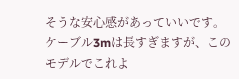そうな安心感があっていいです。
ケーブル3mは長すぎますが、このモデルでこれよ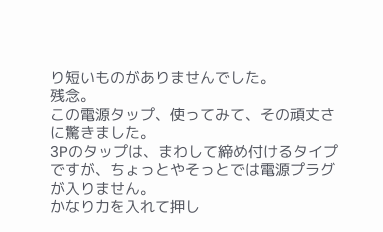り短いものがありませんでした。
残念。
この電源タップ、使ってみて、その頑丈さに驚きました。
3Pのタップは、まわして締め付けるタイプですが、ちょっとやそっとでは電源プラグが入りません。
かなり力を入れて押し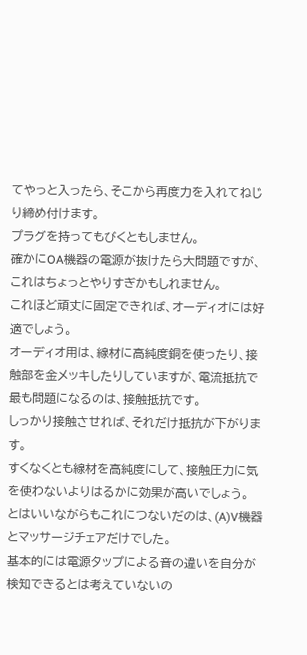てやっと入ったら、そこから再度力を入れてねじり締め付けます。
プラグを持ってもびくともしません。
確かにOA機器の電源が抜けたら大問題ですが、これはちょっとやりすぎかもしれません。
これほど頑丈に固定できれば、オーディオには好適でしょう。
オーディオ用は、線材に高純度銅を使ったり、接触部を金メッキしたりしていますが、電流抵抗で最も問題になるのは、接触抵抗です。
しっかり接触させれば、それだけ抵抗が下がります。
すくなくとも線材を高純度にして、接触圧力に気を使わないよりはるかに効果が高いでしょう。
とはいいながらもこれにつないだのは、(A)V機器とマッサージチェアだけでした。
基本的には電源タップによる音の違いを自分が検知できるとは考えていないの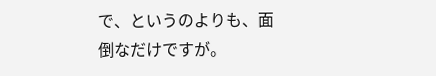で、というのよりも、面倒なだけですが。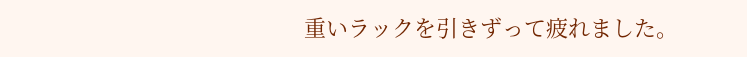重いラックを引きずって疲れました。